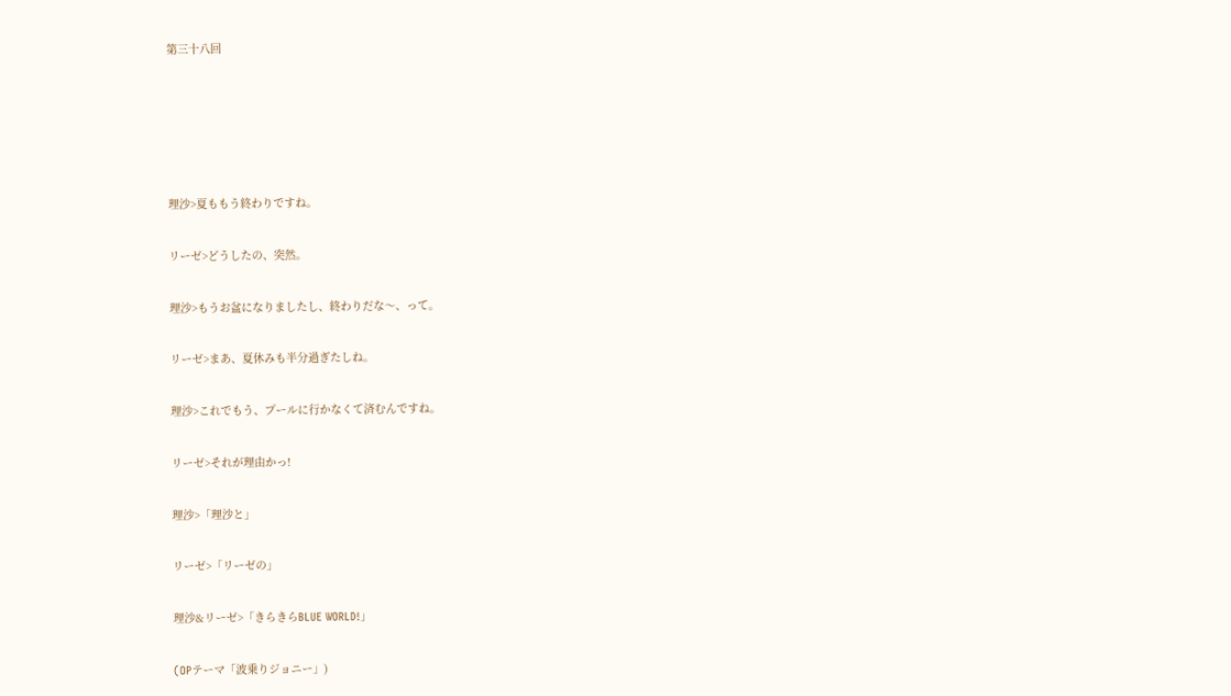第三十八回





理沙>夏ももう終わりですね。

リーゼ>どうしたの、突然。

理沙>もうお盆になりましたし、終わりだな〜、って。

リーゼ>まあ、夏休みも半分過ぎたしね。

理沙>これでもう、プールに行かなくて済むんですね。

リーゼ>それが理由かっ!

理沙>「理沙と」

リーゼ>「リーゼの」

理沙&リーゼ>「きらきらBLUE WORLD!」

(OPテーマ「波乗りジョニー」)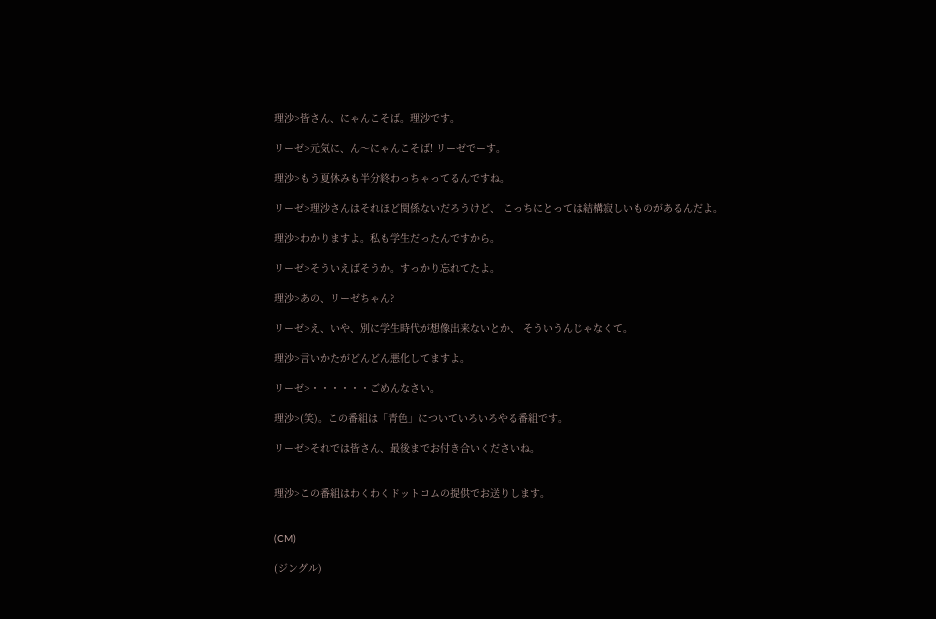理沙>皆さん、にゃんこそば。理沙です。

リーゼ>元気に、ん〜にゃんこそば! リーゼでーす。

理沙>もう夏休みも半分終わっちゃってるんですね。

リーゼ>理沙さんはそれほど関係ないだろうけど、 こっちにとっては結構寂しいものがあるんだよ。

理沙>わかりますよ。私も学生だったんですから。

リーゼ>そういえばそうか。すっかり忘れてたよ。

理沙>あの、リーゼちゃん?

リーゼ>え、いや、別に学生時代が想像出来ないとか、 そういうんじゃなくて。

理沙>言いかたがどんどん悪化してますよ。

リーゼ>・・・・・・ごめんなさい。

理沙>(笑)。この番組は「青色」についていろいろやる番組です。

リーゼ>それでは皆さん、最後までお付き合いくださいね。


理沙>この番組はわくわくドットコムの提供でお送りします。


(CM)

(ジングル)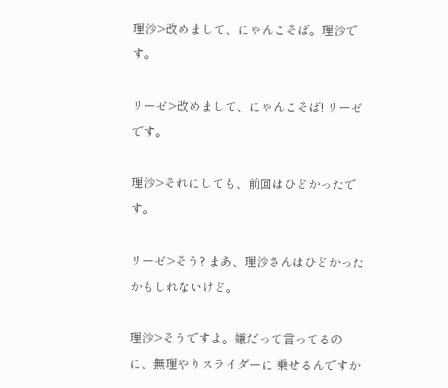理沙>改めまして、にゃんこそば。理沙です。

リーゼ>改めまして、にゃんこそば! リーゼです。

理沙>それにしても、前回はひどかったです。

リーゼ>そう? まあ、理沙さんはひどかったかもしれないけど。

理沙>そうですよ。嫌だって言ってるのに、無理やりスライダーに 乗せるんですか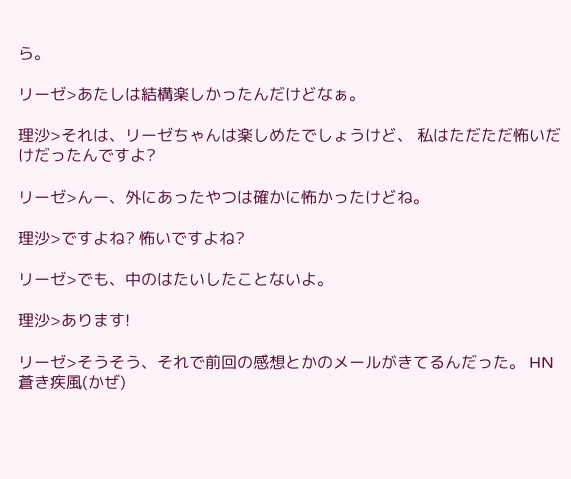ら。

リーゼ>あたしは結構楽しかったんだけどなぁ。

理沙>それは、リーゼちゃんは楽しめたでしょうけど、 私はただただ怖いだけだったんですよ?

リーゼ>んー、外にあったやつは確かに怖かったけどね。

理沙>ですよね? 怖いですよね?

リーゼ>でも、中のはたいしたことないよ。

理沙>あります!

リーゼ>そうそう、それで前回の感想とかのメールがきてるんだった。 HN蒼き疾風(かぜ)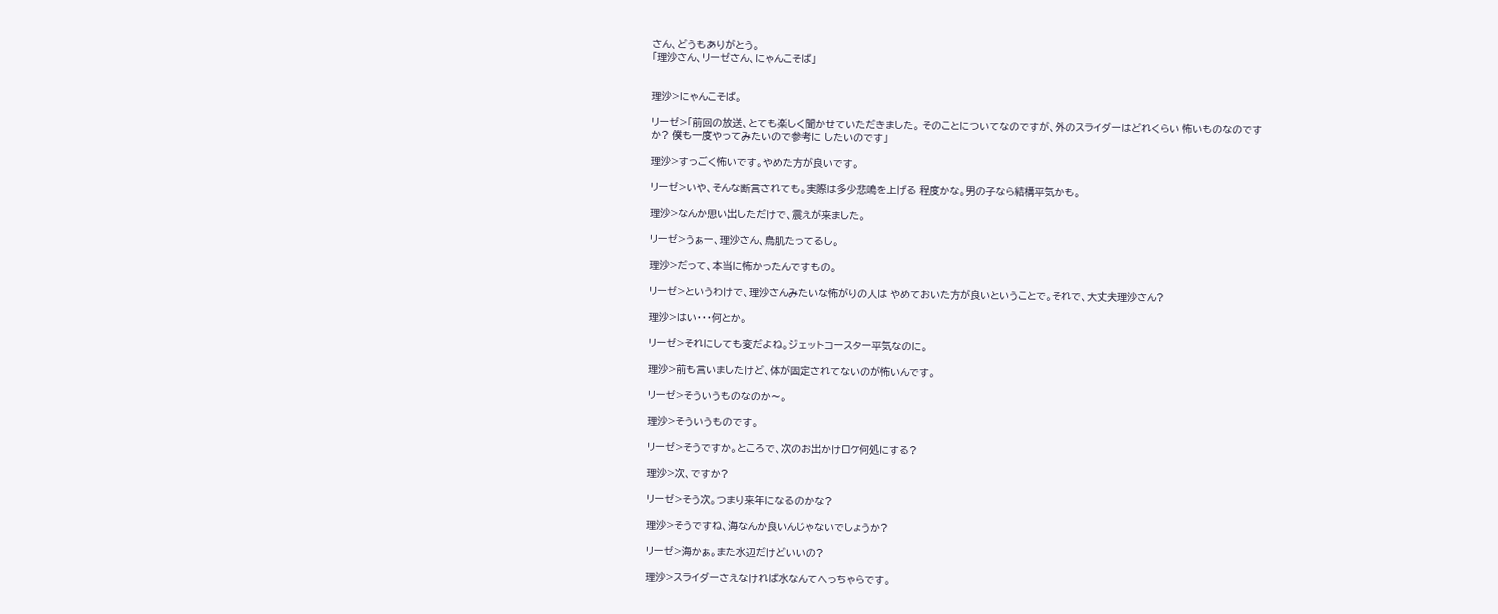さん、どうもありがとう。
「理沙さん、リーゼさん、にゃんこそば」


理沙>にゃんこそば。

リーゼ>「前回の放送、とても楽しく聞かせていただきました。 そのことについてなのですが、外のスライダーはどれくらい 怖いものなのですか? 僕も一度やってみたいので参考に したいのです」

理沙>すっごく怖いです。やめた方が良いです。

リーゼ>いや、そんな断言されても。実際は多少悲鳴を上げる 程度かな。男の子なら結構平気かも。

理沙>なんか思い出しただけで、震えが来ました。

リーゼ>うぁー、理沙さん、鳥肌たってるし。

理沙>だって、本当に怖かったんですもの。

リーゼ>というわけで、理沙さんみたいな怖がりの人は やめておいた方が良いということで。それで、大丈夫理沙さん?

理沙>はい・・・何とか。

リーゼ>それにしても変だよね。ジェットコースター平気なのに。

理沙>前も言いましたけど、体が固定されてないのが怖いんです。

リーゼ>そういうものなのか〜。

理沙>そういうものです。

リーゼ>そうですか。ところで、次のお出かけロケ何処にする?

理沙>次、ですか?

リーゼ>そう次。つまり来年になるのかな?

理沙>そうですね、海なんか良いんじゃないでしょうか?

リーゼ>海かぁ。また水辺だけどいいの?

理沙>スライダーさえなければ水なんてへっちゃらです。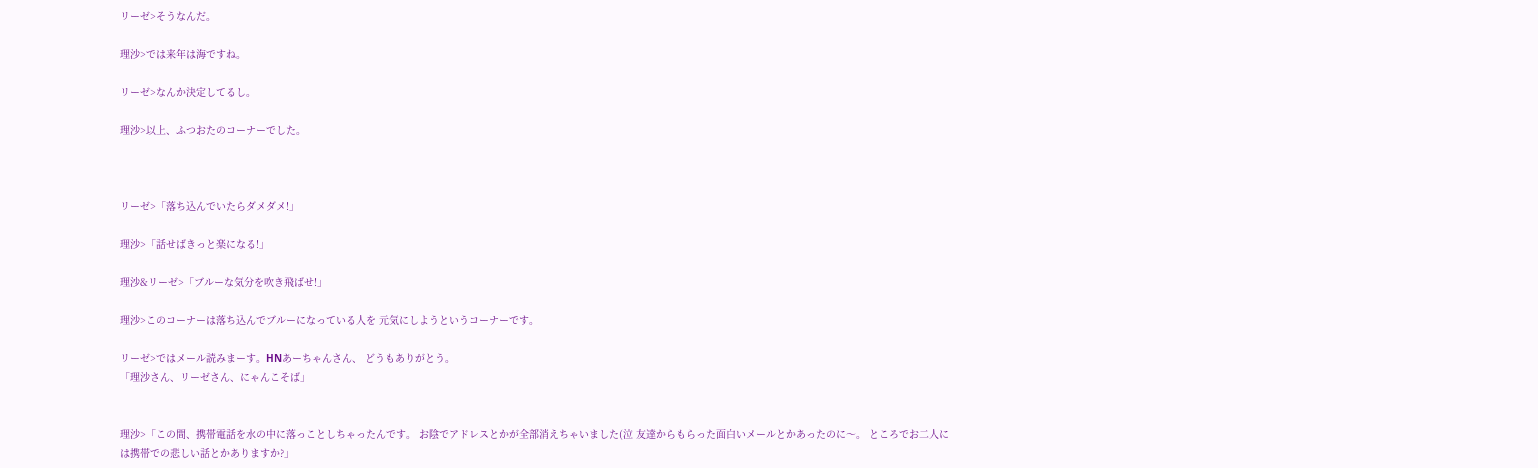リーゼ>そうなんだ。

理沙>では来年は海ですね。

リーゼ>なんか決定してるし。

理沙>以上、ふつおたのコーナーでした。



リーゼ>「落ち込んでいたらダメダメ!」

理沙>「話せばきっと楽になる!」

理沙&リーゼ>「ブルーな気分を吹き飛ばせ!」

理沙>このコーナーは落ち込んでブルーになっている人を 元気にしようというコーナーです。

リーゼ>ではメール読みまーす。HNあーちゃんさん、 どうもありがとう。
「理沙さん、リーゼさん、にゃんこそば」


理沙>「この間、携帯電話を水の中に落っことしちゃったんです。 お陰でアドレスとかが全部消えちゃいました(泣 友達からもらった面白いメールとかあったのに〜。 ところでお二人には携帯での悲しい話とかありますか?」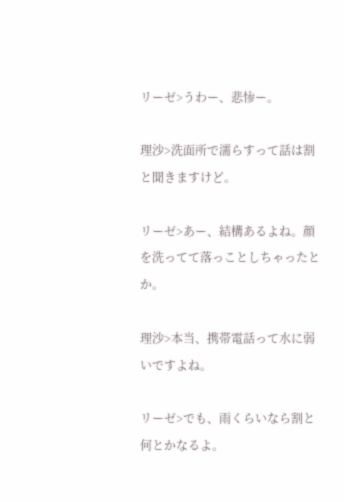リーゼ>うわー、悲惨ー。

理沙>洗面所で濡らすって話は割と聞きますけど。

リーゼ>あー、結構あるよね。顔を洗ってて落っことしちゃったとか。

理沙>本当、携帯電話って水に弱いですよね。

リーゼ>でも、雨くらいなら割と何とかなるよ。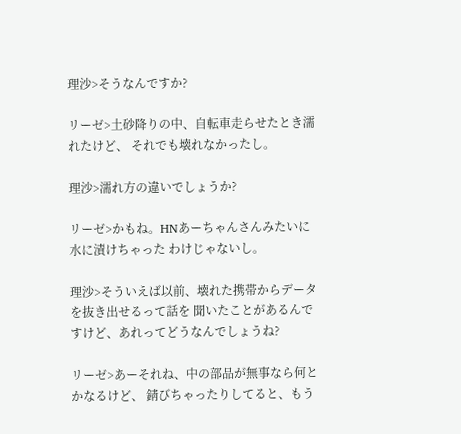理沙>そうなんですか?

リーゼ>土砂降りの中、自転車走らせたとき濡れたけど、 それでも壊れなかったし。

理沙>濡れ方の違いでしょうか?

リーゼ>かもね。HNあーちゃんさんみたいに水に漬けちゃった わけじゃないし。

理沙>そういえば以前、壊れた携帯からデータを抜き出せるって話を 聞いたことがあるんですけど、あれってどうなんでしょうね?

リーゼ>あーそれね、中の部品が無事なら何とかなるけど、 錆びちゃったりしてると、もう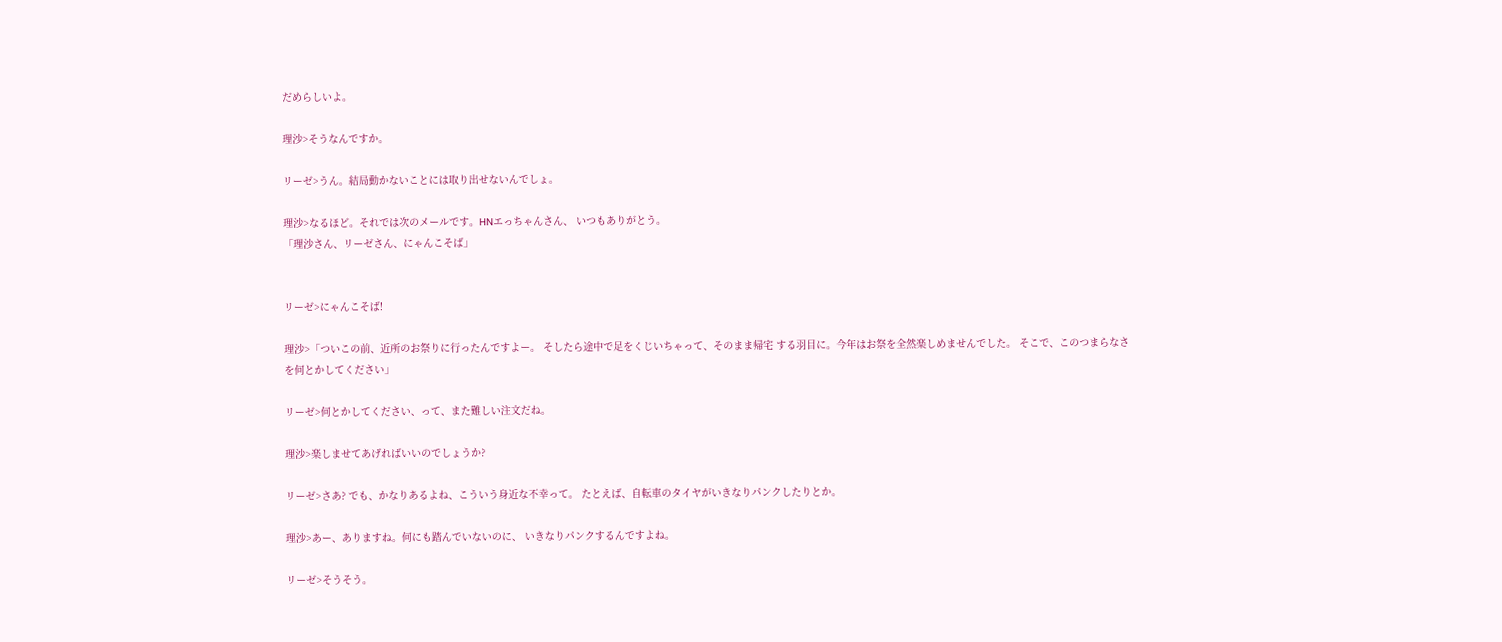だめらしいよ。

理沙>そうなんですか。

リーゼ>うん。結局動かないことには取り出せないんでしょ。

理沙>なるほど。それでは次のメールです。HNエっちゃんさん、 いつもありがとう。
「理沙さん、リーゼさん、にゃんこそば」


リーゼ>にゃんこそば!

理沙>「ついこの前、近所のお祭りに行ったんですよー。 そしたら途中で足をくじいちゃって、そのまま帰宅 する羽目に。今年はお祭を全然楽しめませんでした。 そこで、このつまらなさを何とかしてください」

リーゼ>何とかしてください、って、また難しい注文だね。

理沙>楽しませてあげればいいのでしょうか?

リーゼ>さあ? でも、かなりあるよね、こういう身近な不幸って。 たとえば、自転車のタイヤがいきなりパンクしたりとか。

理沙>あー、ありますね。何にも踏んでいないのに、 いきなりパンクするんですよね。

リーゼ>そうそう。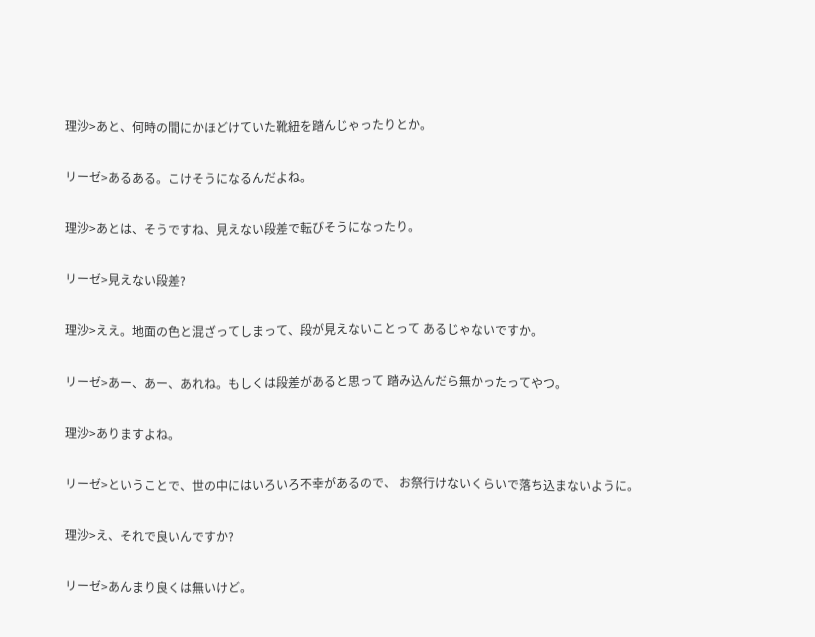理沙>あと、何時の間にかほどけていた靴紐を踏んじゃったりとか。

リーゼ>あるある。こけそうになるんだよね。

理沙>あとは、そうですね、見えない段差で転びそうになったり。

リーゼ>見えない段差?

理沙>ええ。地面の色と混ざってしまって、段が見えないことって あるじゃないですか。

リーゼ>あー、あー、あれね。もしくは段差があると思って 踏み込んだら無かったってやつ。

理沙>ありますよね。

リーゼ>ということで、世の中にはいろいろ不幸があるので、 お祭行けないくらいで落ち込まないように。

理沙>え、それで良いんですか?

リーゼ>あんまり良くは無いけど。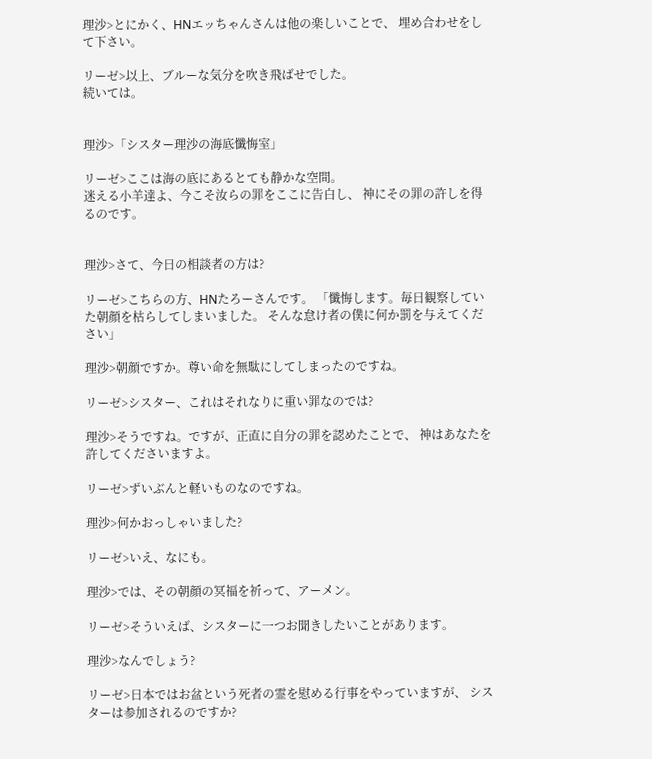理沙>とにかく、HNエッちゃんさんは他の楽しいことで、 埋め合わせをして下さい。

リーゼ>以上、ブルーな気分を吹き飛ばせでした。
続いては。


理沙>「シスター理沙の海底懺悔室」

リーゼ>ここは海の底にあるとても静かな空間。
迷える小羊達よ、今こそ汝らの罪をここに告白し、 神にその罪の許しを得るのです。


理沙>さて、今日の相談者の方は?

リーゼ>こちらの方、HNたろーさんです。 「懺悔します。毎日観察していた朝顔を枯らしてしまいました。 そんな怠け者の僕に何か罰を与えてください」

理沙>朝顔ですか。尊い命を無駄にしてしまったのですね。

リーゼ>シスター、これはそれなりに重い罪なのでは?

理沙>そうですね。ですが、正直に自分の罪を認めたことで、 神はあなたを許してくださいますよ。

リーゼ>ずいぶんと軽いものなのですね。

理沙>何かおっしゃいました?

リーゼ>いえ、なにも。

理沙>では、その朝顔の冥福を祈って、アーメン。

リーゼ>そういえば、シスターに一つお聞きしたいことがあります。

理沙>なんでしょう?

リーゼ>日本ではお盆という死者の霊を慰める行事をやっていますが、 シスターは参加されるのですか?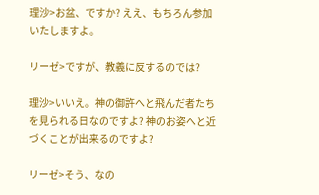理沙>お盆、ですか? ええ、もちろん参加いたしますよ。

リーゼ>ですが、教義に反するのでは?

理沙>いいえ。神の御許へと飛んだ者たちを見られる日なのですよ? 神のお姿へと近づくことが出来るのですよ?

リーゼ>そう、なの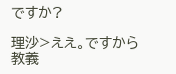ですか?

理沙>ええ。ですから教義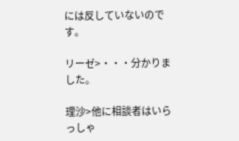には反していないのです。

リーゼ>・・・分かりました。

理沙>他に相談者はいらっしゃ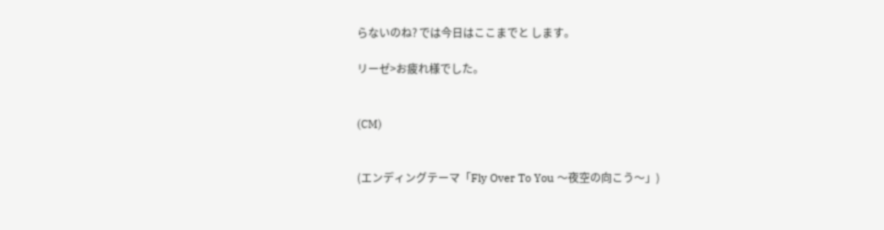らないのね? では今日はここまでと します。

リーゼ>お疲れ様でした。


(CM)


(エンディングテーマ「Fly Over To You 〜夜空の向こう〜」)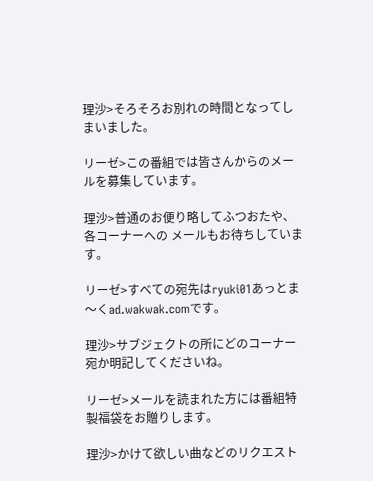理沙>そろそろお別れの時間となってしまいました。

リーゼ>この番組では皆さんからのメールを募集しています。

理沙>普通のお便り略してふつおたや、各コーナーへの メールもお待ちしています。

リーゼ>すべての宛先はryuki01あっとま〜くad.wakwak.comです。

理沙>サブジェクトの所にどのコーナー宛か明記してくださいね。

リーゼ>メールを読まれた方には番組特製福袋をお贈りします。

理沙>かけて欲しい曲などのリクエスト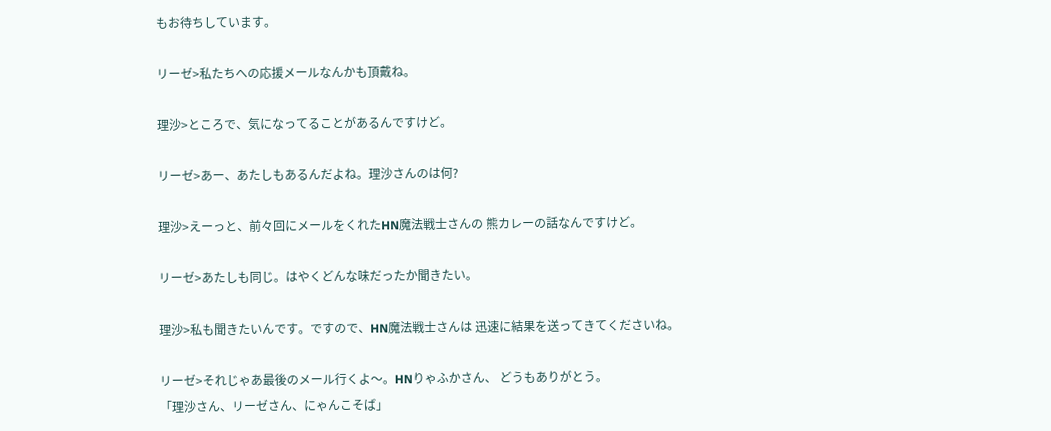もお待ちしています。

リーゼ>私たちへの応援メールなんかも頂戴ね。

理沙>ところで、気になってることがあるんですけど。

リーゼ>あー、あたしもあるんだよね。理沙さんのは何?

理沙>えーっと、前々回にメールをくれたHN魔法戦士さんの 熊カレーの話なんですけど。

リーゼ>あたしも同じ。はやくどんな味だったか聞きたい。

理沙>私も聞きたいんです。ですので、HN魔法戦士さんは 迅速に結果を送ってきてくださいね。

リーゼ>それじゃあ最後のメール行くよ〜。HNりゃふかさん、 どうもありがとう。
「理沙さん、リーゼさん、にゃんこそば」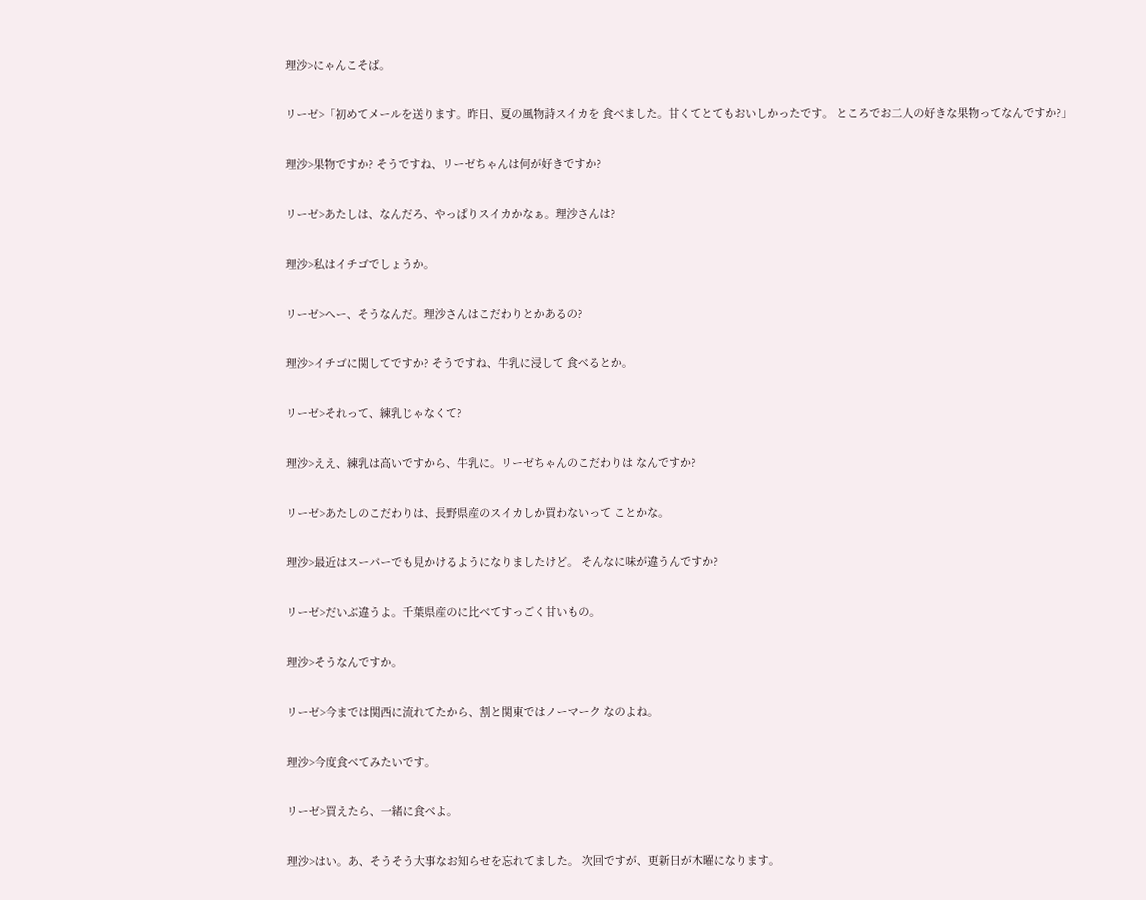理沙>にゃんこそば。

リーゼ>「初めてメールを送ります。昨日、夏の風物詩スイカを 食べました。甘くてとてもおいしかったです。 ところでお二人の好きな果物ってなんですか?」

理沙>果物ですか? そうですね、リーゼちゃんは何が好きですか?

リーゼ>あたしは、なんだろ、やっぱりスイカかなぁ。理沙さんは?

理沙>私はイチゴでしょうか。

リーゼ>へー、そうなんだ。理沙さんはこだわりとかあるの?

理沙>イチゴに関してですか? そうですね、牛乳に浸して 食べるとか。

リーゼ>それって、練乳じゃなくて?

理沙>ええ、練乳は高いですから、牛乳に。リーゼちゃんのこだわりは なんですか?

リーゼ>あたしのこだわりは、長野県産のスイカしか買わないって ことかな。

理沙>最近はスーパーでも見かけるようになりましたけど。 そんなに味が違うんですか?

リーゼ>だいぶ違うよ。千葉県産のに比べてすっごく甘いもの。

理沙>そうなんですか。

リーゼ>今までは関西に流れてたから、割と関東ではノーマーク なのよね。

理沙>今度食べてみたいです。

リーゼ>買えたら、一緒に食べよ。

理沙>はい。あ、そうそう大事なお知らせを忘れてました。 次回ですが、更新日が木曜になります。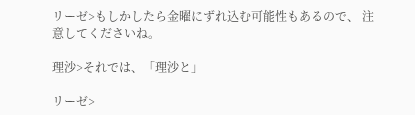リーゼ>もしかしたら金曜にずれ込む可能性もあるので、 注意してくださいね。

理沙>それでは、「理沙と」

リーゼ>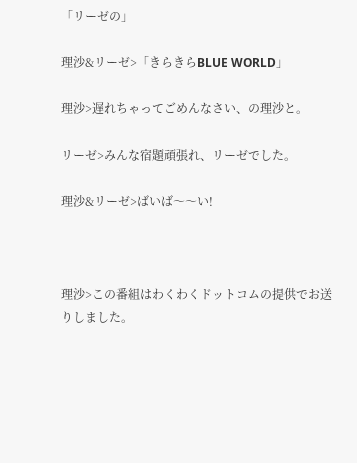「リーゼの」

理沙&リーゼ>「きらきらBLUE WORLD」

理沙>遅れちゃってごめんなさい、の理沙と。

リーゼ>みんな宿題頑張れ、リーゼでした。

理沙&リーゼ>ばいば〜〜い!



理沙>この番組はわくわくドットコムの提供でお送りしました。